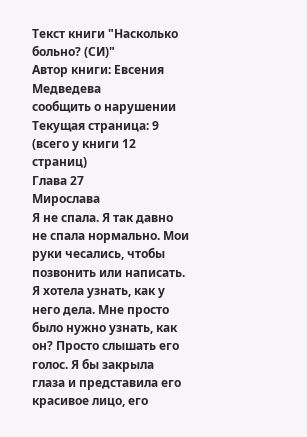Текст книги "Насколько больно? (СИ)"
Автор книги: Евсения Медведева
сообщить о нарушении
Текущая страница: 9 (всего у книги 12 страниц)
Глава 27
Мирослава
Я не спала. Я так давно не спала нормально. Мои руки чесались, чтобы позвонить или написать. Я хотела узнать, как у него дела. Мне просто было нужно узнать, как он? Просто слышать его голос. Я бы закрыла глаза и представила его красивое лицо, его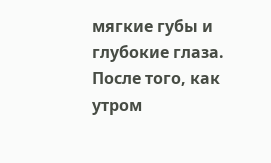мягкие губы и глубокие глаза. После того, как утром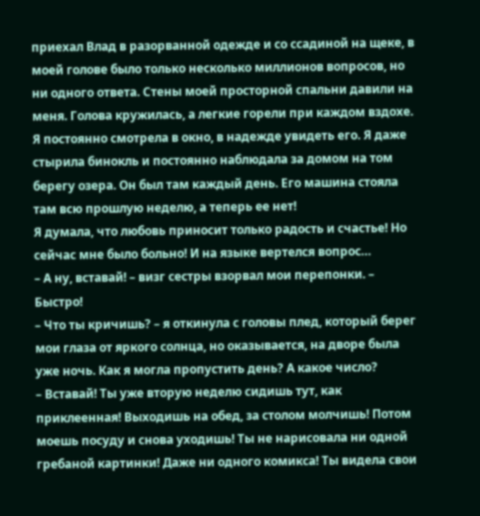приехал Влад в разорванной одежде и со ссадиной на щеке, в моей голове было только несколько миллионов вопросов, но ни одного ответа. Стены моей просторной спальни давили на меня. Голова кружилась, а легкие горели при каждом вздохе. Я постоянно смотрела в окно, в надежде увидеть его. Я даже стырила бинокль и постоянно наблюдала за домом на том берегу озера. Он был там каждый день. Его машина стояла там всю прошлую неделю, а теперь ее нет!
Я думала, что любовь приносит только радость и счастье! Но сейчас мне было больно! И на языке вертелся вопрос…
– А ну, вставай! – визг сестры взорвал мои перепонки. – Быстро!
– Что ты кричишь? – я откинула с головы плед, который берег мои глаза от яркого солнца, но оказывается, на дворе была уже ночь. Как я могла пропустить день? А какое число?
– Вставай! Ты уже вторую неделю сидишь тут, как приклеенная! Выходишь на обед, за столом молчишь! Потом моешь посуду и снова уходишь! Ты не нарисовала ни одной гребаной картинки! Даже ни одного комикса! Ты видела свои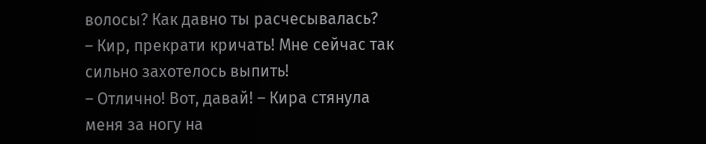волосы? Как давно ты расчесывалась?
– Кир, прекрати кричать! Мне сейчас так сильно захотелось выпить!
– Отлично! Вот, давай! – Кира стянула меня за ногу на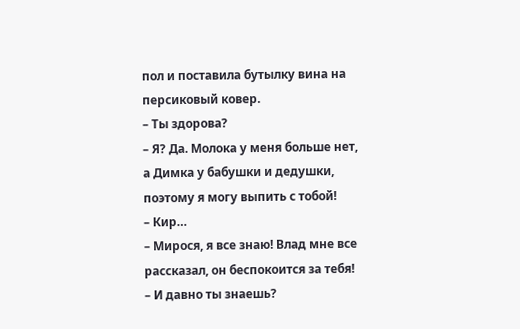пол и поставила бутылку вина на персиковый ковер.
– Ты здорова?
– Я? Да. Молока у меня больше нет, а Димка у бабушки и дедушки, поэтому я могу выпить с тобой!
– Кир…
– Мирося, я все знаю! Влад мне все рассказал, он беспокоится за тебя!
– И давно ты знаешь?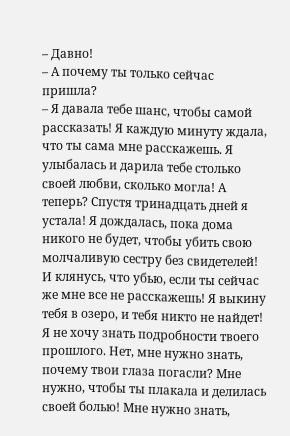– Давно!
– А почему ты только сейчас пришла?
– Я давала тебе шанс, чтобы самой рассказать! Я каждую минуту ждала, что ты сама мне расскажешь. Я улыбалась и дарила тебе столько своей любви, сколько могла! А теперь? Спустя тринадцать дней я устала! Я дождалась, пока дома никого не будет, чтобы убить свою молчаливую сестру без свидетелей! И клянусь, что убью, если ты сейчас же мне все не расскажешь! Я выкину тебя в озеро, и тебя никто не найдет! Я не хочу знать подробности твоего прошлого. Нет, мне нужно знать, почему твои глаза погасли? Мне нужно, чтобы ты плакала и делилась своей болью! Мне нужно знать,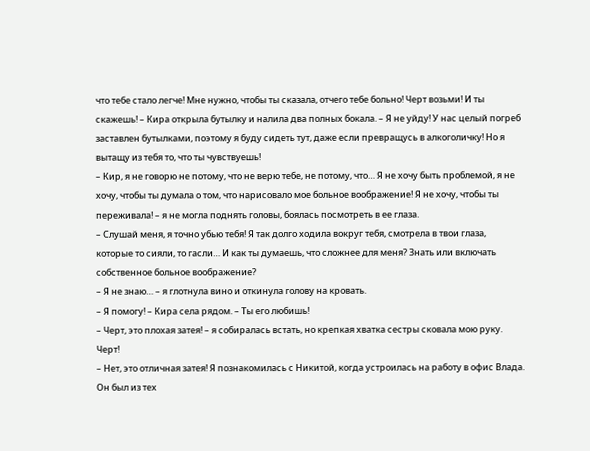что тебе стало легче! Мне нужно, чтобы ты сказала, отчего тебе больно! Черт возьми! И ты скажешь! – Кира открыла бутылку и налила два полных бокала. – Я не уйду! У нас целый погреб заставлен бутылками, поэтому я буду сидеть тут, даже если превращусь в алкоголичку! Но я вытащу из тебя то, что ты чувствуешь!
– Кир, я не говорю не потому, что не верю тебе, не потому, что… Я не хочу быть проблемой, я не хочу, чтобы ты думала о том, что нарисовало мое больное воображение! Я не хочу, чтобы ты переживала! – я не могла поднять головы, боялась посмотреть в ее глаза.
– Слушай меня, я точно убью тебя! Я так долго ходила вокруг тебя, смотрела в твои глаза, которые то сияли, то гасли… И как ты думаешь, что сложнее для меня? Знать или включать собственное больное воображение?
– Я не знаю… – я глотнула вино и откинула голову на кровать.
– Я помогу! – Кира села рядом. – Ты его любишь!
– Черт, это плохая затея! – я собиралась встать, но крепкая хватка сестры сковала мою руку. Черт!
– Нет, это отличная затея! Я познакомилась с Никитой, когда устроилась на работу в офис Влада. Он был из тех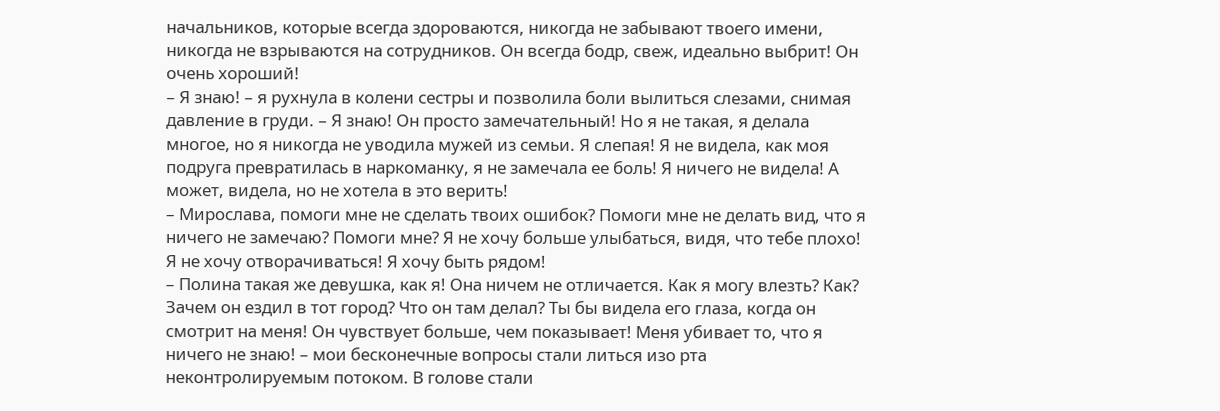начальников, которые всегда здороваются, никогда не забывают твоего имени, никогда не взрываются на сотрудников. Он всегда бодр, свеж, идеально выбрит! Он очень хороший!
– Я знаю! – я рухнула в колени сестры и позволила боли вылиться слезами, снимая давление в груди. – Я знаю! Он просто замечательный! Но я не такая, я делала многое, но я никогда не уводила мужей из семьи. Я слепая! Я не видела, как моя подруга превратилась в наркоманку, я не замечала ее боль! Я ничего не видела! А может, видела, но не хотела в это верить!
– Мирослава, помоги мне не сделать твоих ошибок? Помоги мне не делать вид, что я ничего не замечаю? Помоги мне? Я не хочу больше улыбаться, видя, что тебе плохо! Я не хочу отворачиваться! Я хочу быть рядом!
– Полина такая же девушка, как я! Она ничем не отличается. Как я могу влезть? Как? Зачем он ездил в тот город? Что он там делал? Ты бы видела его глаза, когда он смотрит на меня! Он чувствует больше, чем показывает! Меня убивает то, что я ничего не знаю! – мои бесконечные вопросы стали литься изо рта неконтролируемым потоком. В голове стали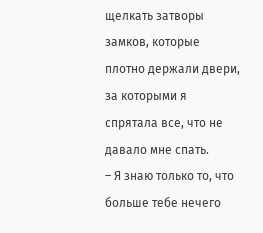щелкать затворы замков, которые плотно держали двери, за которыми я спрятала все, что не давало мне спать.
– Я знаю только то, что больше тебе нечего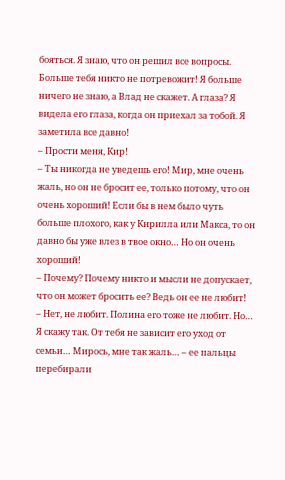бояться. Я знаю, что он решил все вопросы. Больше тебя никто не потревожит! Я больше ничего не знаю, а Влад не скажет. А глаза? Я видела его глаза, когда он приехал за тобой. Я заметила все давно!
– Прости меня, Кир!
– Ты никогда не уведешь его! Мир, мне очень жаль, но он не бросит ее, только потому, что он очень хороший! Если бы в нем было чуть больше плохого, как у Кирилла или Макса, то он давно бы уже влез в твое окно… Но он очень хороший!
– Почему? Почему никто и мысли не допускает, что он может бросить ее? Ведь он ее не любит!
– Нет, не любит. Полина его тоже не любит. Но… Я скажу так. От тебя не зависит его уход от семьи… Мирось, мне так жаль… – ее пальцы перебирали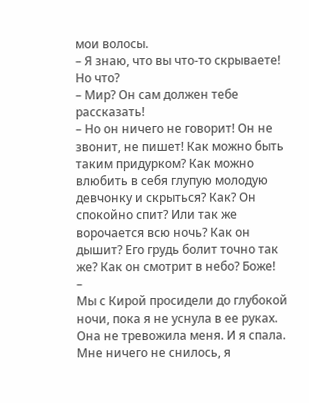мои волосы.
– Я знаю, что вы что-то скрываете! Но что?
– Мир? Он сам должен тебе рассказать!
– Но он ничего не говорит! Он не звонит, не пишет! Как можно быть таким придурком? Как можно влюбить в себя глупую молодую девчонку и скрыться? Как? Он спокойно спит? Или так же ворочается всю ночь? Как он дышит? Его грудь болит точно так же? Как он смотрит в небо? Боже!
–
Мы с Кирой просидели до глубокой ночи, пока я не уснула в ее руках. Она не тревожила меня. И я спала. Мне ничего не снилось, я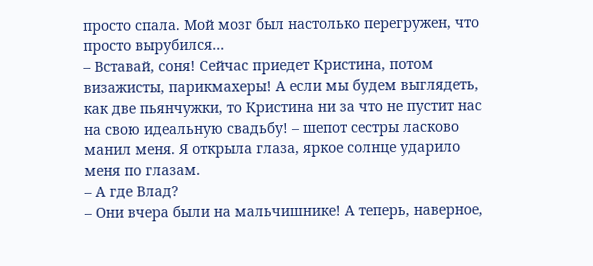просто спала. Мой мозг был настолько перегружен, что просто вырубился…
– Вставай, соня! Сейчас приедет Кристина, потом визажисты, парикмахеры! А если мы будем выглядеть, как две пьянчужки, то Кристина ни за что не пустит нас на свою идеальную свадьбу! – шепот сестры ласково манил меня. Я открыла глаза, яркое солнце ударило меня по глазам.
– А где Влад?
– Они вчера были на мальчишнике! А теперь, наверное,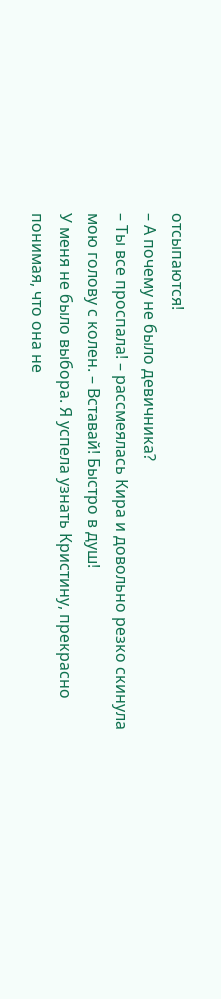отсыпаются!
– А почему не было девичника?
– Ты все проспала! – рассмеялась Кира и довольно резко скинула мою голову с колен. – Вставай! Быстро в душ!
У меня не было выбора. Я успела узнать Кристину, прекрасно понимая, что она не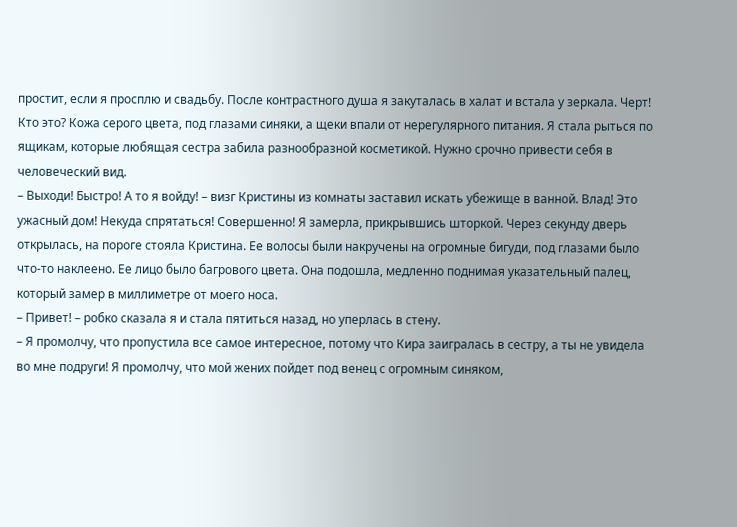простит, если я просплю и свадьбу. После контрастного душа я закуталась в халат и встала у зеркала. Черт! Кто это? Кожа серого цвета, под глазами синяки, а щеки впали от нерегулярного питания. Я стала рыться по ящикам, которые любящая сестра забила разнообразной косметикой. Нужно срочно привести себя в человеческий вид.
– Выходи! Быстро! А то я войду! – визг Кристины из комнаты заставил искать убежище в ванной. Влад! Это ужасный дом! Некуда спрятаться! Совершенно! Я замерла, прикрывшись шторкой. Через секунду дверь открылась, на пороге стояла Кристина. Ее волосы были накручены на огромные бигуди, под глазами было что-то наклеено. Ее лицо было багрового цвета. Она подошла, медленно поднимая указательный палец, который замер в миллиметре от моего носа.
– Привет! – робко сказала я и стала пятиться назад, но уперлась в стену.
– Я промолчу, что пропустила все самое интересное, потому что Кира заигралась в сестру, а ты не увидела во мне подруги! Я промолчу, что мой жених пойдет под венец с огромным синяком,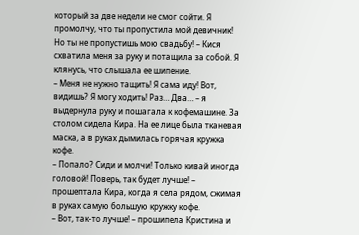который за две недели не смог сойти. Я промолчу, что ты пропустила мой девичник! Но ты не пропустишь мою свадьбу! – Кися схватила меня за руку и потащила за собой. Я клянусь, что слышала ее шипение.
– Меня не нужно тащить! Я сама иду! Вот, видишь? Я могу ходить! Раз… Два… – я выдернула руку и пошагала к кофемашине. За столом сидела Кира. На ее лице была тканевая маска, а в руках дымилась горячая кружка кофе.
– Попало? Сиди и молчи! Только кивай иногда головой! Поверь, так будет лучше! – прошептала Кира, когда я села рядом, сжимая в руках самую большую кружку кофе.
– Вот, так-то лучше! – прошипела Кристина и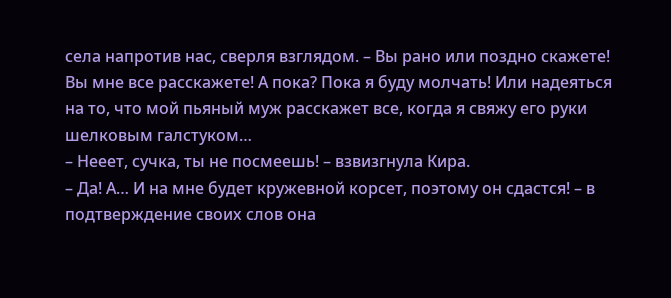села напротив нас, сверля взглядом. – Вы рано или поздно скажете! Вы мне все расскажете! А пока? Пока я буду молчать! Или надеяться на то, что мой пьяный муж расскажет все, когда я свяжу его руки шелковым галстуком…
– Нееет, сучка, ты не посмеешь! – взвизгнула Кира.
– Да! А… И на мне будет кружевной корсет, поэтому он сдастся! – в подтверждение своих слов она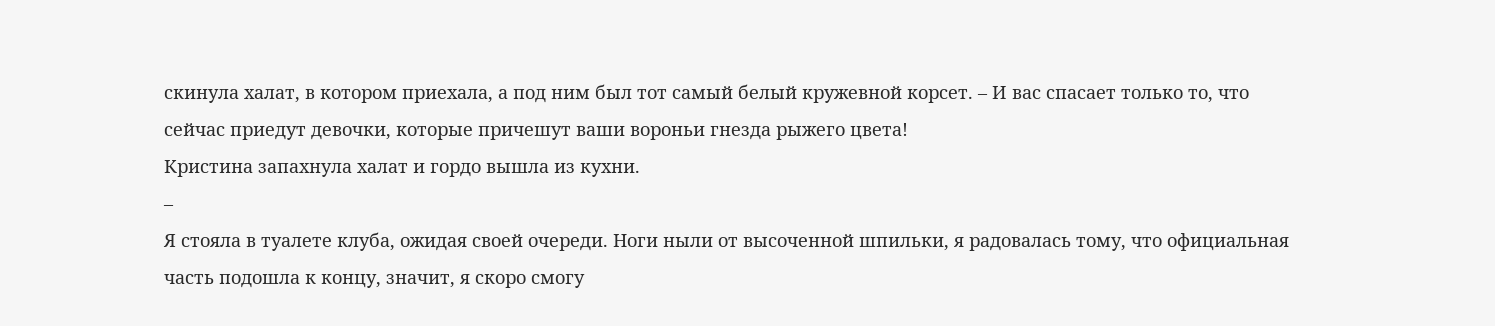скинула халат, в котором приехала, а под ним был тот самый белый кружевной корсет. – И вас спасает только то, что сейчас приедут девочки, которые причешут ваши вороньи гнезда рыжего цвета!
Кристина запахнула халат и гордо вышла из кухни.
–
Я стояла в туалете клуба, ожидая своей очереди. Ноги ныли от высоченной шпильки, я радовалась тому, что официальная часть подошла к концу, значит, я скоро смогу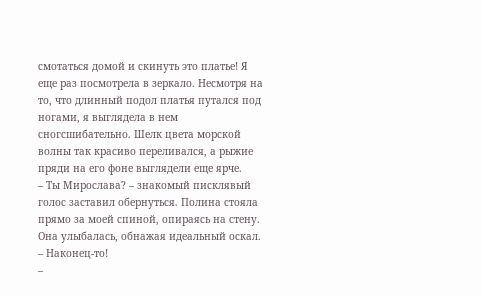смотаться домой и скинуть это платье! Я еще раз посмотрела в зеркало. Несмотря на то, что длинный подол платья путался под ногами, я выглядела в нем сногсшибательно. Шелк цвета морской волны так красиво переливался, а рыжие пряди на его фоне выглядели еще ярче.
– Ты Мирослава? – знакомый писклявый голос заставил обернуться. Полина стояла прямо за моей спиной, опираясь на стену. Она улыбалась, обнажая идеальный оскал. – Наконец-то!
–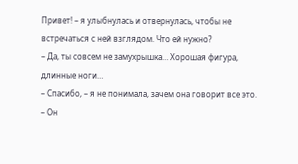Привет! – я улыбнулась и отвернулась, чтобы не встречаться с ней взглядом. Что ей нужно?
– Да, ты совсем не замухрышка… Хорошая фигура, длинные ноги…
– Спасибо, – я не понимала, зачем она говорит все это.
– Он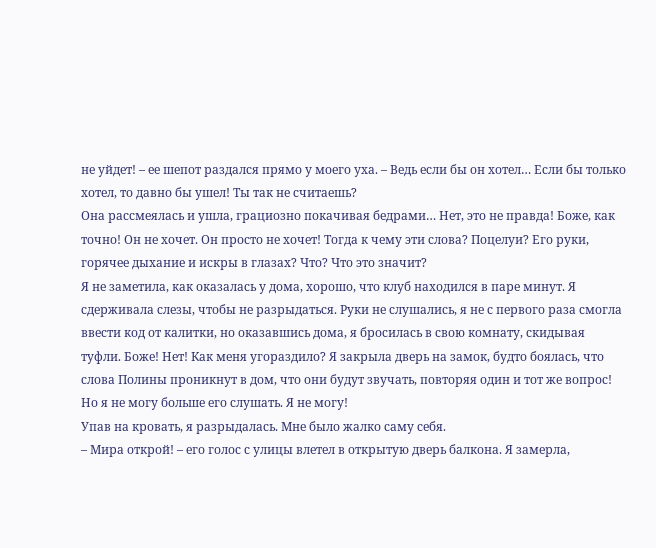не уйдет! – ее шепот раздался прямо у моего уха. – Ведь если бы он хотел… Если бы только хотел, то давно бы ушел! Ты так не считаешь?
Она рассмеялась и ушла, грациозно покачивая бедрами… Нет, это не правда! Боже, как точно! Он не хочет. Он просто не хочет! Тогда к чему эти слова? Поцелуи? Его руки, горячее дыхание и искры в глазах? Что? Что это значит?
Я не заметила, как оказалась у дома, хорошо, что клуб находился в паре минут. Я сдерживала слезы, чтобы не разрыдаться. Руки не слушались, я не с первого раза смогла ввести код от калитки, но оказавшись дома, я бросилась в свою комнату, скидывая туфли. Боже! Нет! Как меня угораздило? Я закрыла дверь на замок, будто боялась, что слова Полины проникнут в дом, что они будут звучать, повторяя один и тот же вопрос! Но я не могу больше его слушать. Я не могу!
Упав на кровать, я разрыдалась. Мне было жалко саму себя.
– Мира открой! – его голос с улицы влетел в открытую дверь балкона. Я замерла,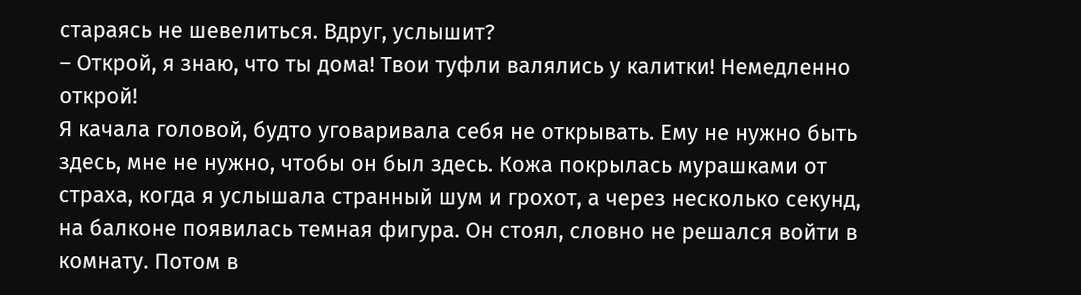стараясь не шевелиться. Вдруг, услышит?
– Открой, я знаю, что ты дома! Твои туфли валялись у калитки! Немедленно открой!
Я качала головой, будто уговаривала себя не открывать. Ему не нужно быть здесь, мне не нужно, чтобы он был здесь. Кожа покрылась мурашками от страха, когда я услышала странный шум и грохот, а через несколько секунд, на балконе появилась темная фигура. Он стоял, словно не решался войти в комнату. Потом в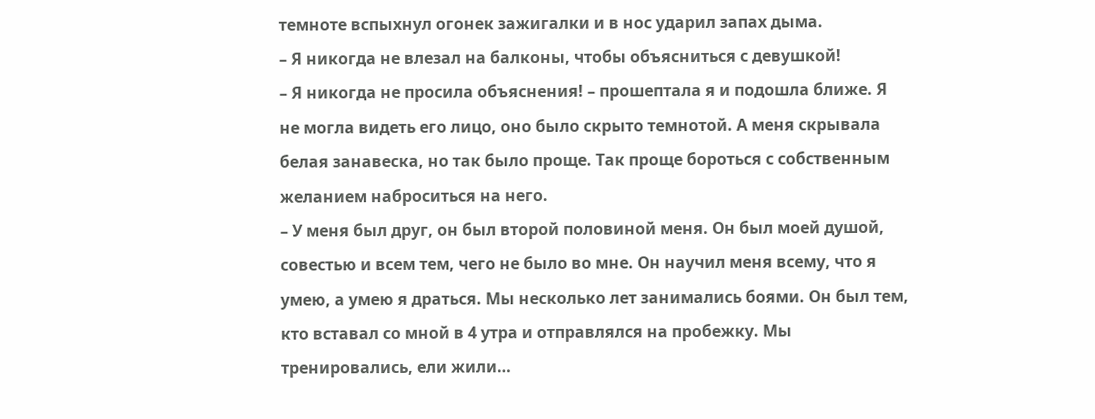темноте вспыхнул огонек зажигалки и в нос ударил запах дыма.
– Я никогда не влезал на балконы, чтобы объясниться с девушкой!
– Я никогда не просила объяснения! – прошептала я и подошла ближе. Я не могла видеть его лицо, оно было скрыто темнотой. А меня скрывала белая занавеска, но так было проще. Так проще бороться с собственным желанием наброситься на него.
– У меня был друг, он был второй половиной меня. Он был моей душой, совестью и всем тем, чего не было во мне. Он научил меня всему, что я умею, а умею я драться. Мы несколько лет занимались боями. Он был тем, кто вставал со мной в 4 утра и отправлялся на пробежку. Мы тренировались, ели жили…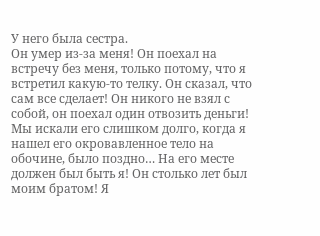У него была сестра.
Он умер из-за меня! Он поехал на встречу без меня, только потому, что я встретил какую-то телку. Он сказал, что сам все сделает! Он никого не взял с собой, он поехал один отвозить деньги! Мы искали его слишком долго, когда я нашел его окровавленное тело на обочине, было поздно… На его месте должен был быть я! Он столько лет был моим братом! Я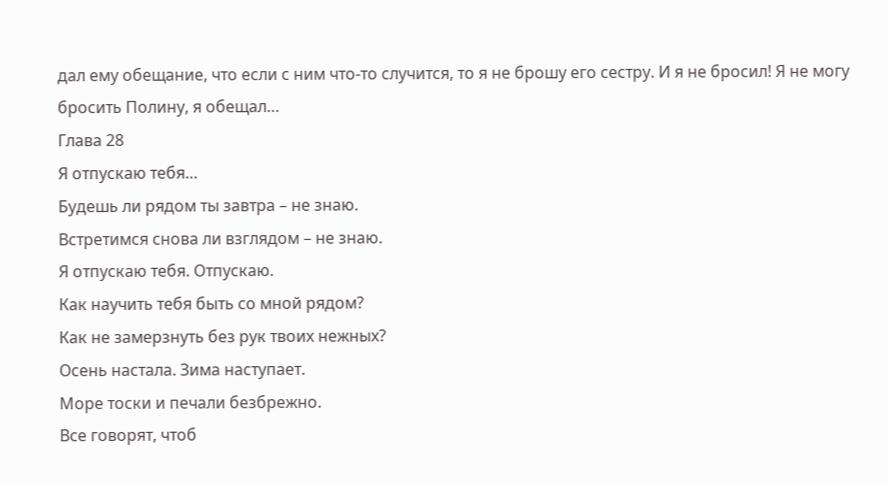дал ему обещание, что если с ним что-то случится, то я не брошу его сестру. И я не бросил! Я не могу бросить Полину, я обещал…
Глава 28
Я отпускаю тебя…
Будешь ли рядом ты завтра – не знаю.
Встретимся снова ли взглядом – не знаю.
Я отпускаю тебя. Отпускаю.
Как научить тебя быть со мной рядом?
Как не замерзнуть без рук твоих нежных?
Осень настала. Зима наступает.
Море тоски и печали безбрежно.
Все говорят, чтоб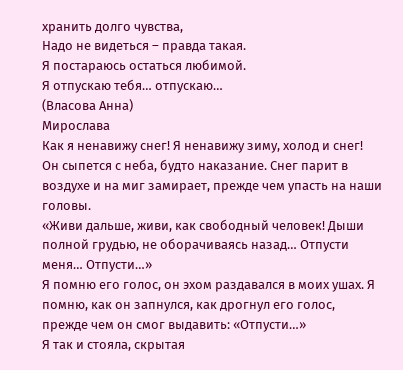хранить долго чувства,
Надо не видеться – правда такая.
Я постараюсь остаться любимой.
Я отпускаю тебя… отпускаю…
(Власова Анна)
Мирослава
Как я ненавижу снег! Я ненавижу зиму, холод и снег! Он сыпется с неба, будто наказание. Снег парит в воздухе и на миг замирает, прежде чем упасть на наши головы.
«Живи дальше, живи, как свободный человек! Дыши полной грудью, не оборачиваясь назад… Отпусти меня… Отпусти…»
Я помню его голос, он эхом раздавался в моих ушах. Я помню, как он запнулся, как дрогнул его голос, прежде чем он смог выдавить: «Отпусти…»
Я так и стояла, скрытая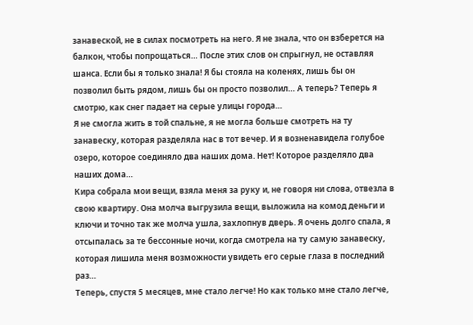занавеской, не в силах посмотреть на него. Я не знала, что он взберется на балкон, чтобы попрощаться… После этих слов он спрыгнул, не оставляя шанса. Если бы я только знала! Я бы стояла на коленях, лишь бы он позволил быть рядом, лишь бы он просто позволил… А теперь? Теперь я смотрю, как снег падает на серые улицы города…
Я не смогла жить в той спальне, я не могла больше смотреть на ту занавеску, которая разделяла нас в тот вечер. И я возненавидела голубое озеро, которое соединяло два наших дома. Нет! Которое разделяло два наших дома…
Кира собрала мои вещи, взяла меня за руку и, не говоря ни слова, отвезла в свою квартиру. Она молча выгрузила вещи, выложила на комод деньги и ключи и точно так же молча ушла, захлопнув дверь. Я очень долго спала, я отсыпалась за те бессонные ночи, когда смотрела на ту самую занавеску, которая лишила меня возможности увидеть его серые глаза в последний раз…
Теперь, спустя 5 месяцев, мне стало легче! Но как только мне стало легче,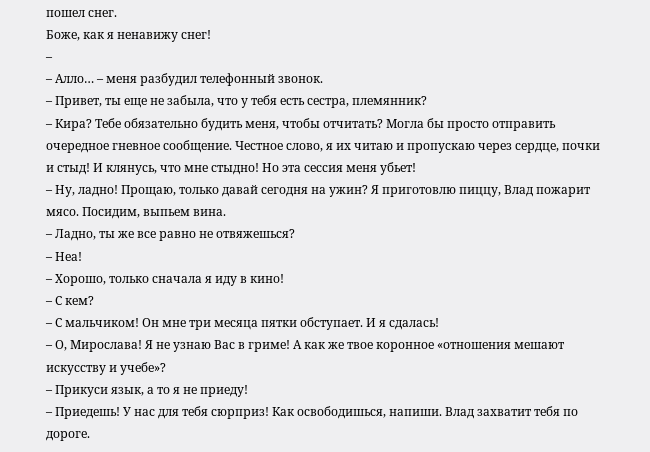пошел снег.
Боже, как я ненавижу снег!
–
– Алло… – меня разбудил телефонный звонок.
– Привет, ты еще не забыла, что у тебя есть сестра, племянник?
– Кира? Тебе обязательно будить меня, чтобы отчитать? Могла бы просто отправить очередное гневное сообщение. Честное слово, я их читаю и пропускаю через сердце, почки и стыд! И клянусь, что мне стыдно! Но эта сессия меня убьет!
– Ну, ладно! Прощаю, только давай сегодня на ужин? Я приготовлю пиццу, Влад пожарит мясо. Посидим, выпьем вина.
– Ладно, ты же все равно не отвяжешься?
– Неа!
– Хорошо, только сначала я иду в кино!
– С кем?
– С мальчиком! Он мне три месяца пятки обступает. И я сдалась!
– О, Мирослава! Я не узнаю Вас в гриме! А как же твое коронное «отношения мешают искусству и учебе»?
– Прикуси язык, а то я не приеду!
– Приедешь! У нас для тебя сюрприз! Как освободишься, напиши. Влад захватит тебя по дороге.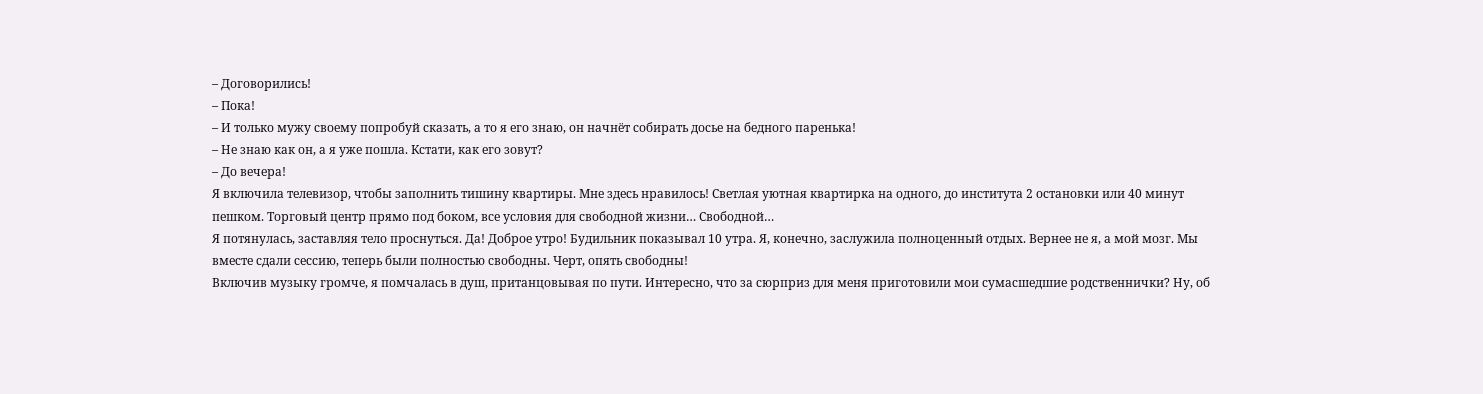– Договорились!
– Пока!
– И только мужу своему попробуй сказать, а то я его знаю, он начнёт собирать досье на бедного паренька!
– Не знаю как он, а я уже пошла. Кстати, как его зовут?
– До вечера!
Я включила телевизор, чтобы заполнить тишину квартиры. Мне здесь нравилось! Светлая уютная квартирка на одного, до института 2 остановки или 40 минут пешком. Торговый центр прямо под боком, все условия для свободной жизни… Свободной…
Я потянулась, заставляя тело проснуться. Да! Доброе утро! Будильник показывал 10 утра. Я, конечно, заслужила полноценный отдых. Вернее не я, а мой мозг. Мы вместе сдали сессию, теперь были полностью свободны. Черт, опять свободны!
Включив музыку громче, я помчалась в душ, пританцовывая по пути. Интересно, что за сюрприз для меня приготовили мои сумасшедшие родственнички? Ну, об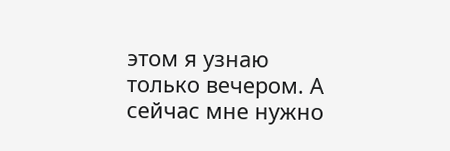этом я узнаю только вечером. А сейчас мне нужно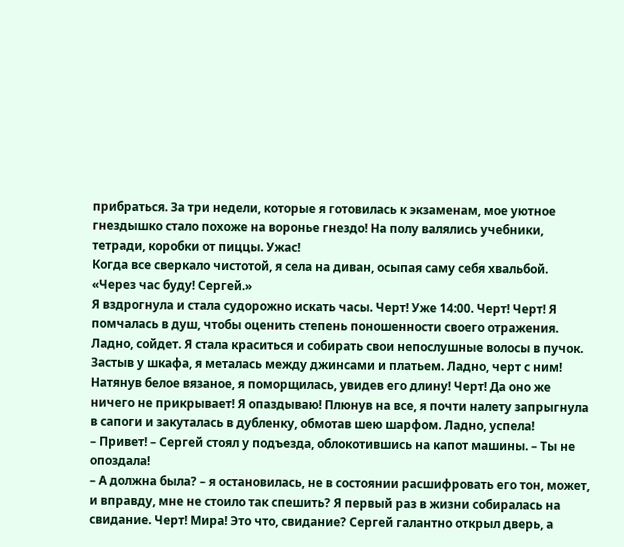прибраться. За три недели, которые я готовилась к экзаменам, мое уютное гнездышко стало похоже на воронье гнездо! На полу валялись учебники, тетради, коробки от пиццы. Ужас!
Когда все сверкало чистотой, я села на диван, осыпая саму себя хвальбой.
«Через час буду! Сергей.»
Я вздрогнула и стала судорожно искать часы. Черт! Уже 14:00. Черт! Черт! Я помчалась в душ, чтобы оценить степень поношенности своего отражения. Ладно, сойдет. Я стала краситься и собирать свои непослушные волосы в пучок. Застыв у шкафа, я металась между джинсами и платьем. Ладно, черт с ним! Натянув белое вязаное, я поморщилась, увидев его длину! Черт! Да оно же ничего не прикрывает! Я опаздываю! Плюнув на все, я почти налету запрыгнула в сапоги и закуталась в дубленку, обмотав шею шарфом. Ладно, успела!
– Привет! – Сергей стоял у подъезда, облокотившись на капот машины. – Ты не опоздала!
– А должна была? – я остановилась, не в состоянии расшифровать его тон, может, и вправду, мне не стоило так спешить? Я первый раз в жизни собиралась на свидание. Черт! Мира! Это что, свидание? Сергей галантно открыл дверь, а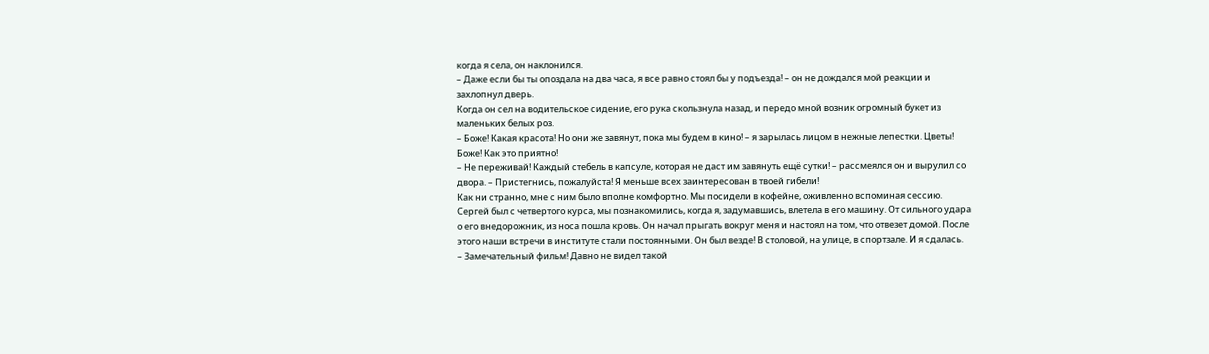когда я села, он наклонился.
– Даже если бы ты опоздала на два часа, я все равно стоял бы у подъезда! – он не дождался мой реакции и захлопнул дверь.
Когда он сел на водительское сидение, его рука скользнула назад, и передо мной возник огромный букет из маленьких белых роз.
– Боже! Какая красота! Но они же завянут, пока мы будем в кино! – я зарылась лицом в нежные лепестки. Цветы! Боже! Как это приятно!
– Не переживай! Каждый стебель в капсуле, которая не даст им завянуть ещё сутки! – рассмеялся он и вырулил со двора. – Пристегнись, пожалуйста! Я меньше всех заинтересован в твоей гибели!
Как ни странно, мне с ним было вполне комфортно. Мы посидели в кофейне, оживленно вспоминая сессию. Сергей был с четвертого курса, мы познакомились, когда я, задумавшись, влетела в его машину. От сильного удара о его внедорожник, из носа пошла кровь. Он начал прыгать вокруг меня и настоял на том, что отвезет домой. После этого наши встречи в институте стали постоянными. Он был везде! В столовой, на улице, в спортзале. И я сдалась.
– Замечательный фильм! Давно не видел такой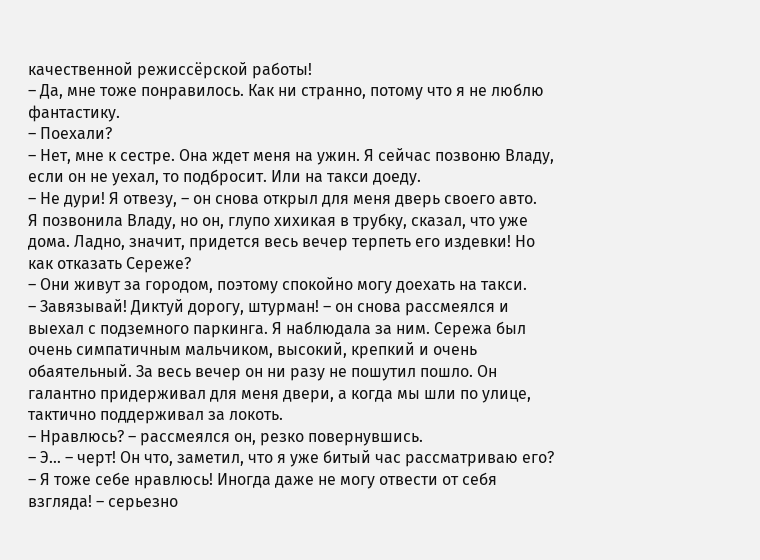качественной режиссёрской работы!
– Да, мне тоже понравилось. Как ни странно, потому что я не люблю фантастику.
– Поехали?
– Нет, мне к сестре. Она ждет меня на ужин. Я сейчас позвоню Владу, если он не уехал, то подбросит. Или на такси доеду.
– Не дури! Я отвезу, – он снова открыл для меня дверь своего авто.
Я позвонила Владу, но он, глупо хихикая в трубку, сказал, что уже дома. Ладно, значит, придется весь вечер терпеть его издевки! Но как отказать Сереже?
– Они живут за городом, поэтому спокойно могу доехать на такси.
– Завязывай! Диктуй дорогу, штурман! – он снова рассмеялся и выехал с подземного паркинга. Я наблюдала за ним. Сережа был очень симпатичным мальчиком, высокий, крепкий и очень обаятельный. За весь вечер он ни разу не пошутил пошло. Он галантно придерживал для меня двери, а когда мы шли по улице, тактично поддерживал за локоть.
– Нравлюсь? – рассмеялся он, резко повернувшись.
– Э… – черт! Он что, заметил, что я уже битый час рассматриваю его?
– Я тоже себе нравлюсь! Иногда даже не могу отвести от себя взгляда! – серьезно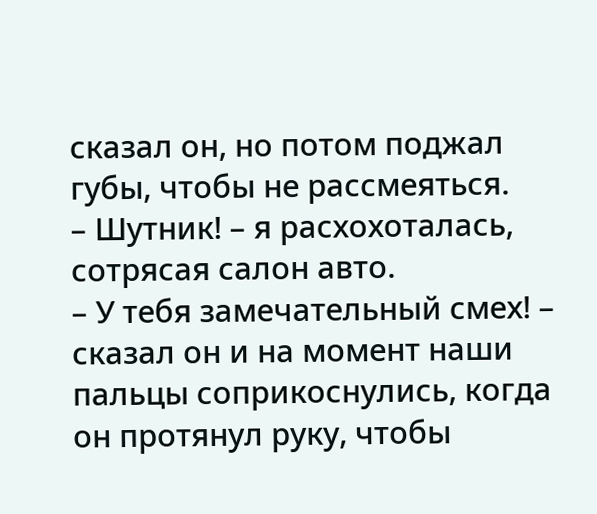сказал он, но потом поджал губы, чтобы не рассмеяться.
– Шутник! – я расхохоталась, сотрясая салон авто.
– У тебя замечательный смех! – сказал он и на момент наши пальцы соприкоснулись, когда он протянул руку, чтобы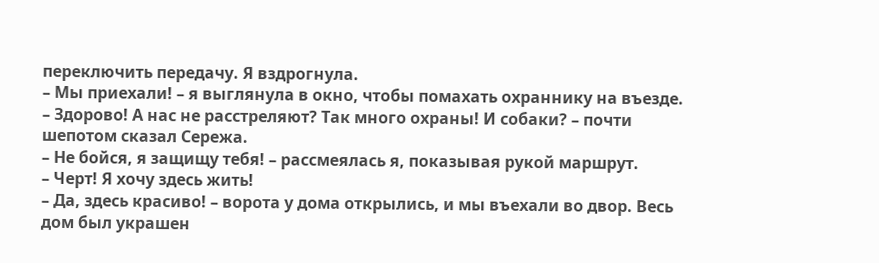переключить передачу. Я вздрогнула.
– Мы приехали! – я выглянула в окно, чтобы помахать охраннику на въезде.
– Здорово! А нас не расстреляют? Так много охраны! И собаки? – почти шепотом сказал Сережа.
– Не бойся, я защищу тебя! – рассмеялась я, показывая рукой маршрут.
– Черт! Я хочу здесь жить!
– Да, здесь красиво! – ворота у дома открылись, и мы въехали во двор. Весь дом был украшен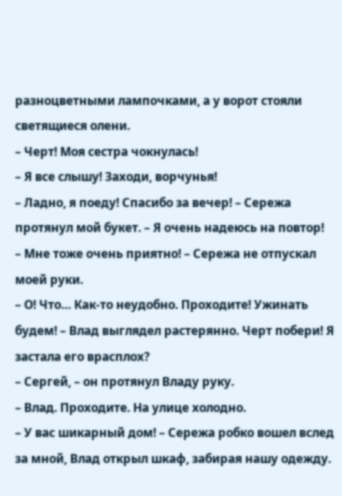разноцветными лампочками, а у ворот стояли светящиеся олени.
– Черт! Моя сестра чокнулась!
– Я все слышу! Заходи, ворчунья!
– Ладно, я поеду! Спасибо за вечер! – Сережа протянул мой букет. – Я очень надеюсь на повтор!
– Мне тоже очень приятно! – Сережа не отпускал моей руки.
– О! Что… Как-то неудобно. Проходите! Ужинать будем! – Влад выглядел растерянно. Черт побери! Я застала его врасплох?
– Сергей, – он протянул Владу руку.
– Влад. Проходите. На улице холодно.
– У вас шикарный дом! – Сережа робко вошел вслед за мной, Влад открыл шкаф, забирая нашу одежду.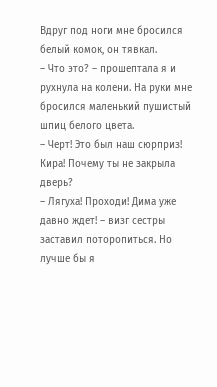Вдруг под ноги мне бросился белый комок, он тявкал.
– Что это? – прошептала я и рухнула на колени. На руки мне бросился маленький пушистый шпиц белого цвета.
– Черт! Это был наш сюрприз! Кира! Почему ты не закрыла дверь?
– Лягуха! Проходи! Дима уже давно ждет! – визг сестры заставил поторопиться. Но лучше бы я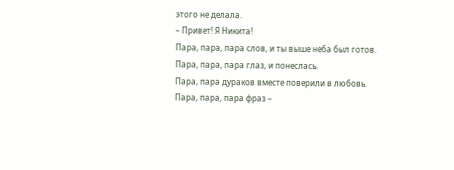этого не делала.
– Привет! Я Никита!
Пара, пара, пара слов, и ты выше неба был готов.
Пара, пара, пара глаз, и понеслась.
Пара, пара дураков вместе поверили в любовь.
Пара, пара, пара фраз –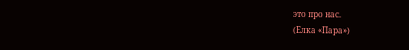это про нас.
(Елка «Пара»)